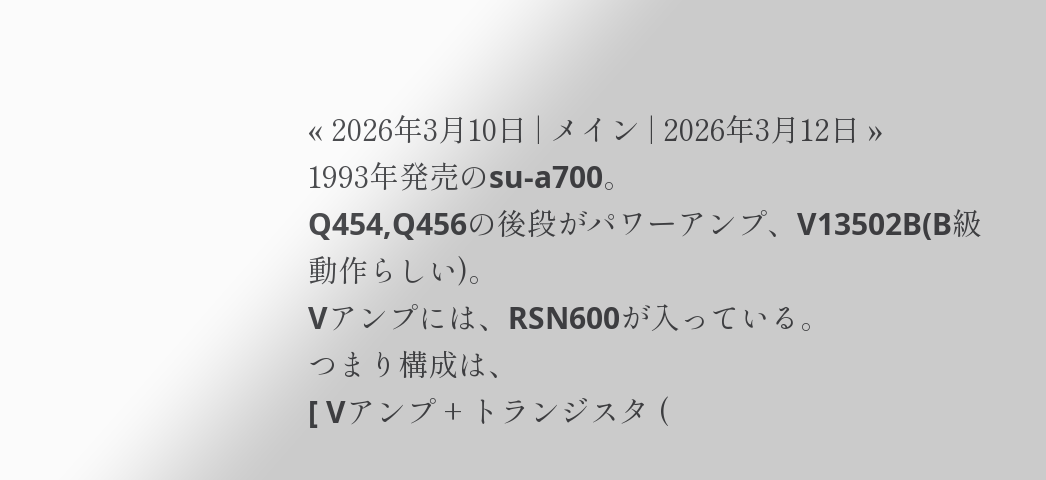« 2026年3月10日 | メイン | 2026年3月12日 »
1993年発売のsu-a700。
Q454,Q456の後段がパワーアンプ、V13502B(B級動作らしい)。
Vアンプには、RSN600が入っている。
つまり構成は、
[ Vアンプ + トランジスタ (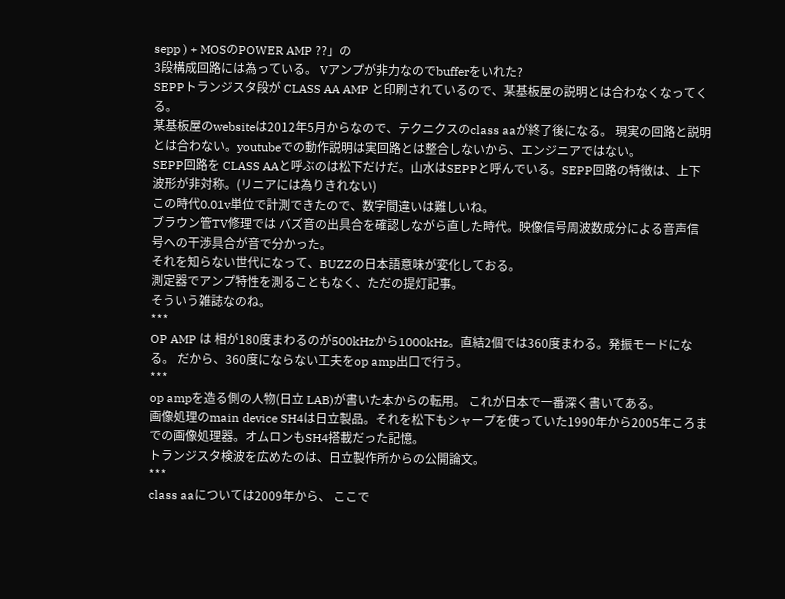sepp ) + MOSのPOWER AMP ??」の
3段構成回路には為っている。 Vアンプが非力なのでbufferをいれた?
SEPPトランジスタ段が CLASS AA AMP と印刷されているので、某基板屋の説明とは合わなくなってくる。
某基板屋のwebsiteは2012年5月からなので、テクニクスのclass aaが終了後になる。 現実の回路と説明とは合わない。youtubeでの動作説明は実回路とは整合しないから、エンジニアではない。
SEPP回路を CLASS AAと呼ぶのは松下だけだ。山水はSEPPと呼んでいる。SEPP回路の特徴は、上下波形が非対称。(リニアには為りきれない)
この時代0.01v単位で計測できたので、数字間違いは難しいね。
ブラウン管TV修理では バズ音の出具合を確認しながら直した時代。映像信号周波数成分による音声信号への干渉具合が音で分かった。
それを知らない世代になって、BUZZの日本語意味が変化しておる。
測定器でアンプ特性を測ることもなく、ただの提灯記事。
そういう雑誌なのね。
***
OP AMP は 相が180度まわるのが500kHzから1000kHz。直結2個では360度まわる。発振モードになる。 だから、360度にならない工夫をop amp出口で行う。
***
op ampを造る側の人物(日立 LAB)が書いた本からの転用。 これが日本で一番深く書いてある。
画像処理のmain device SH4は日立製品。それを松下もシャープを使っていた1990年から2005年ころまでの画像処理器。オムロンもSH4搭載だった記憶。
トランジスタ検波を広めたのは、日立製作所からの公開論文。
***
class aaについては2009年から、 ここで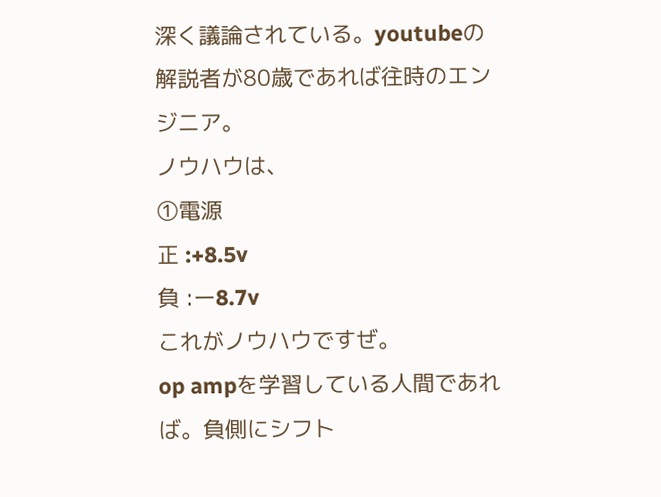深く議論されている。youtubeの解説者が80歳であれば往時のエンジニア。
ノウハウは、
①電源
正 :+8.5v
負 :ー8.7v
これがノウハウですぜ。
op ampを学習している人間であれば。負側にシフト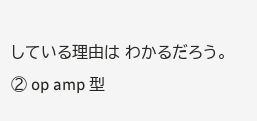している理由は わかるだろう。
② op amp 型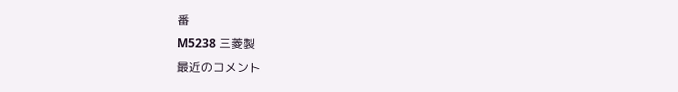番
M5238 三菱製
最近のコメント